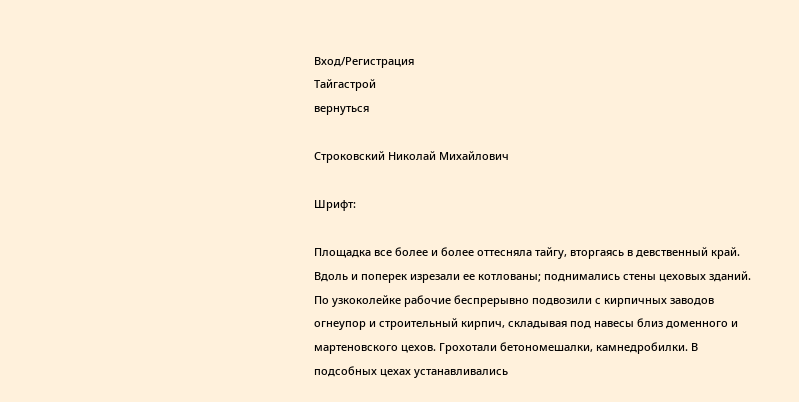Вход/Регистрация
Тайгастрой
вернуться

Строковский Николай Михайлович

Шрифт:

Площадка все более и более оттесняла тайгу, вторгаясь в девственный край. Вдоль и поперек изрезали ее котлованы; поднимались стены цеховых зданий. По узкоколейке рабочие беспрерывно подвозили с кирпичных заводов огнеупор и строительный кирпич, складывая под навесы близ доменного и мартеновского цехов. Грохотали бетономешалки, камнедробилки. В подсобных цехах устанавливались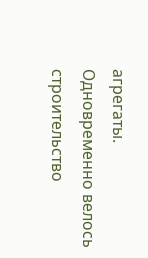агрегаты. Одновременно велось строительство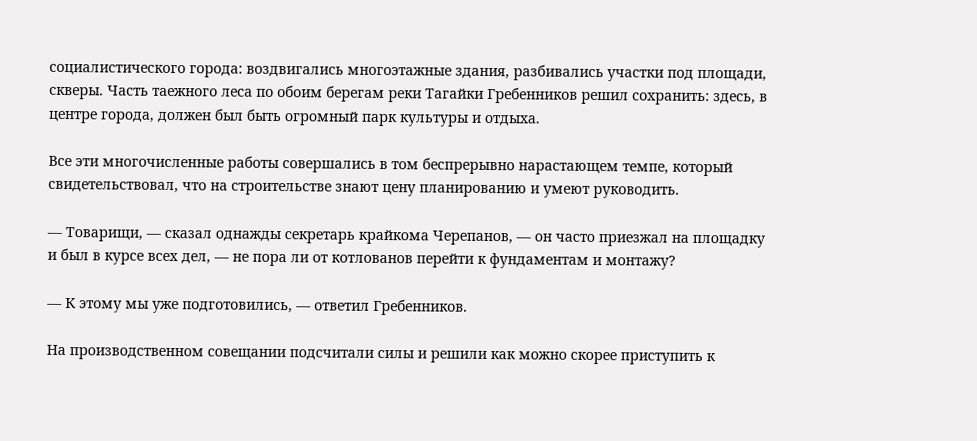социалистического города: воздвигались многоэтажные здания, разбивались участки под площади, скверы. Часть таежного леса по обоим берегам реки Тагайки Гребенников решил сохранить: здесь, в центре города, должен был быть огромный парк культуры и отдыха.

Все эти многочисленные работы совершались в том беспрерывно нарастающем темпе, который свидетельствовал, что на строительстве знают цену планированию и умеют руководить.

— Товарищи, — сказал однажды секретарь крайкома Черепанов, — он часто приезжал на площадку и был в курсе всех дел, — не пора ли от котлованов перейти к фундаментам и монтажу?

— К этому мы уже подготовились, — ответил Гребенников.

На производственном совещании подсчитали силы и решили как можно скорее приступить к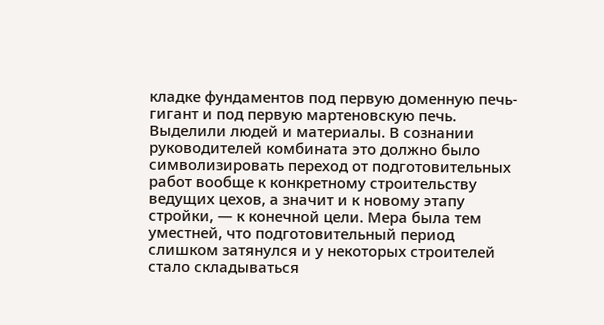кладке фундаментов под первую доменную печь-гигант и под первую мартеновскую печь. Выделили людей и материалы. В сознании руководителей комбината это должно было символизировать переход от подготовительных работ вообще к конкретному строительству ведущих цехов, а значит и к новому этапу стройки, — к конечной цели. Мера была тем уместней, что подготовительный период слишком затянулся и у некоторых строителей стало складываться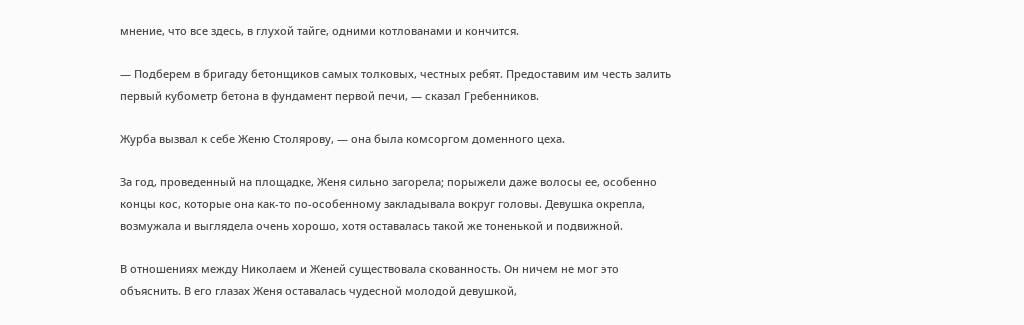мнение, что все здесь, в глухой тайге, одними котлованами и кончится.

— Подберем в бригаду бетонщиков самых толковых, честных ребят. Предоставим им честь залить первый кубометр бетона в фундамент первой печи, — сказал Гребенников.

Журба вызвал к себе Женю Столярову, — она была комсоргом доменного цеха.

За год, проведенный на площадке, Женя сильно загорела; порыжели даже волосы ее, особенно концы кос, которые она как-то по-особенному закладывала вокруг головы. Девушка окрепла, возмужала и выглядела очень хорошо, хотя оставалась такой же тоненькой и подвижной.

В отношениях между Николаем и Женей существовала скованность. Он ничем не мог это объяснить. В его глазах Женя оставалась чудесной молодой девушкой,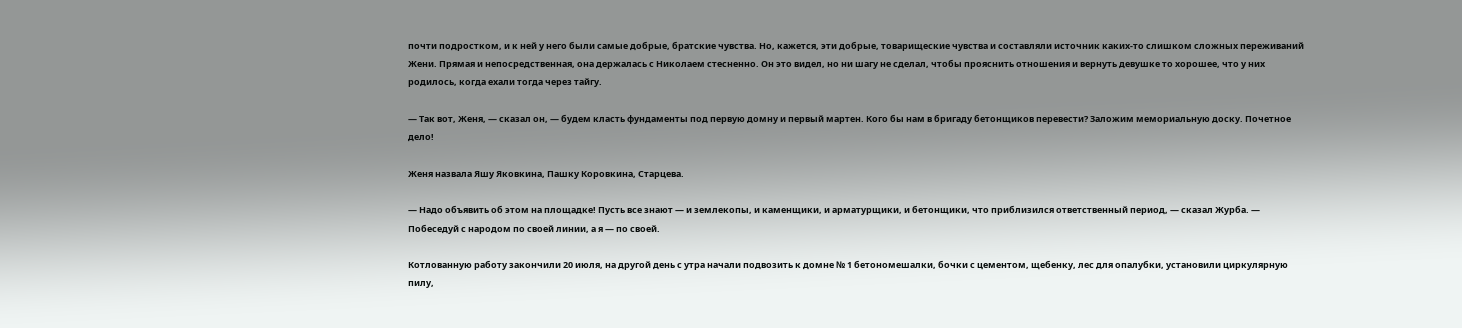почти подростком, и к ней у него были самые добрые, братские чувства. Но, кажется, эти добрые, товарищеские чувства и составляли источник каких-то слишком сложных переживаний Жени. Прямая и непосредственная, она держалась с Николаем стесненно. Он это видел, но ни шагу не сделал, чтобы прояснить отношения и вернуть девушке то хорошее, что у них родилось, когда ехали тогда через тайгу.

— Так вот, Женя, — сказал он, — будем класть фундаменты под первую домну и первый мартен. Кого бы нам в бригаду бетонщиков перевести? Заложим мемориальную доску. Почетное дело!

Женя назвала Яшу Яковкина, Пашку Коровкина, Старцева.

— Надо объявить об этом на площадке! Пусть все знают — и землекопы, и каменщики, и арматурщики, и бетонщики, что приблизился ответственный период, — сказал Журба. — Побеседуй с народом по своей линии, а я — по своей.

Котлованную работу закончили 20 июля, на другой день с утра начали подвозить к домне № 1 бетономешалки, бочки с цементом, щебенку, лес для опалубки, установили циркулярную пилу,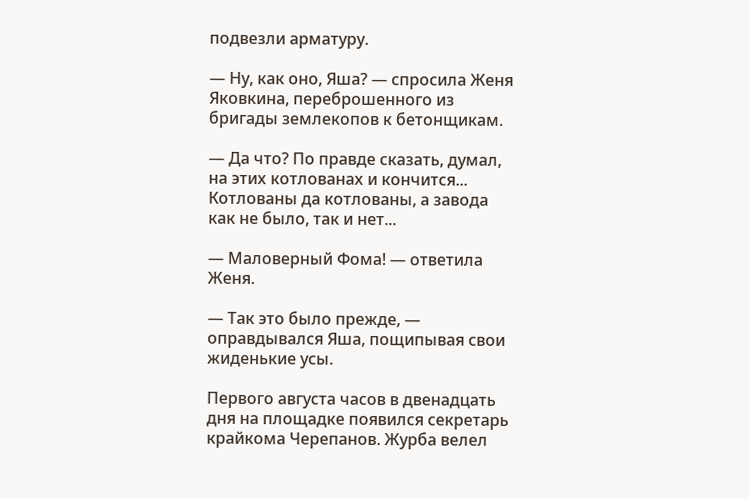подвезли арматуру.

— Ну, как оно, Яша? — спросила Женя Яковкина, переброшенного из бригады землекопов к бетонщикам.

— Да что? По правде сказать, думал, на этих котлованах и кончится... Котлованы да котлованы, а завода как не было, так и нет...

— Маловерный Фома! — ответила Женя.

— Так это было прежде, — оправдывался Яша, пощипывая свои жиденькие усы.

Первого августа часов в двенадцать дня на площадке появился секретарь крайкома Черепанов. Журба велел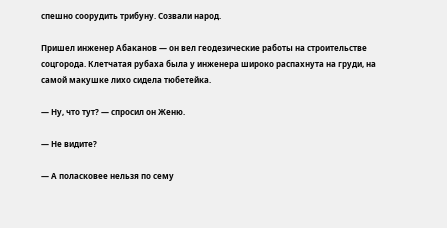спешно соорудить трибуну. Созвали народ.

Пришел инженер Абаканов — он вел геодезические работы на строительстве соцгорода. Клетчатая рубаха была у инженера широко распахнута на груди, на самой макушке лихо сидела тюбетейка.

— Ну, что тут? — спросил он Женю.

— Не видите?

— А поласковее нельзя по сему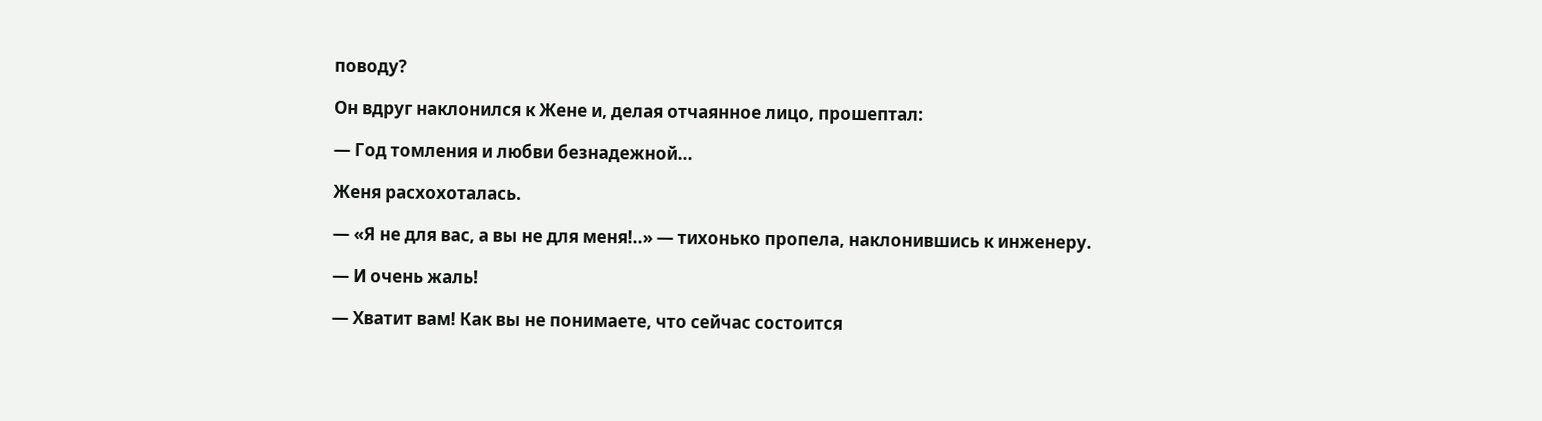поводу?

Он вдруг наклонился к Жене и, делая отчаянное лицо, прошептал:

— Год томления и любви безнадежной...

Женя расхохоталась.

— «Я не для вас, а вы не для меня!..» — тихонько пропела, наклонившись к инженеру.

— И очень жаль!

— Хватит вам! Как вы не понимаете, что сейчас состоится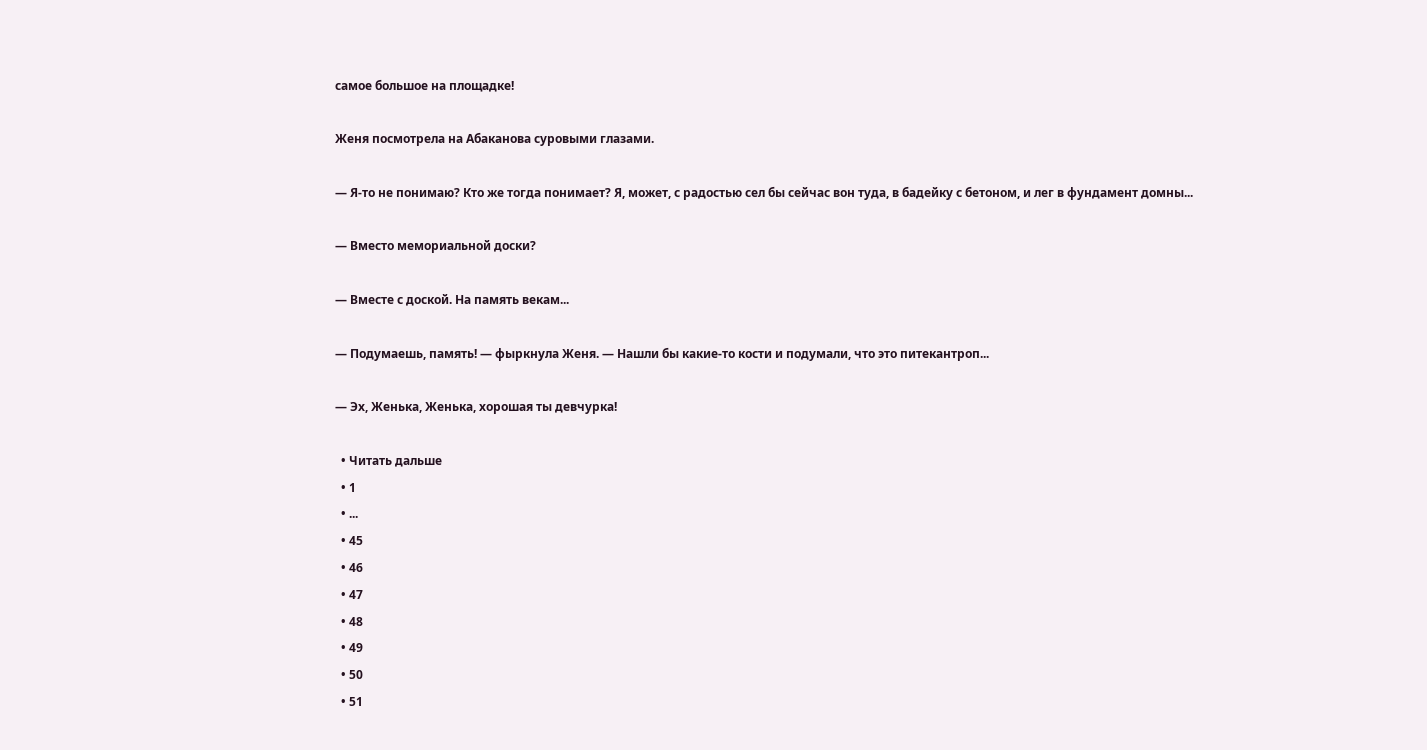самое большое на площадке!

Женя посмотрела на Абаканова суровыми глазами.

— Я-то не понимаю? Кто же тогда понимает? Я, может, с радостью сел бы сейчас вон туда, в бадейку с бетоном, и лег в фундамент домны...

— Вместо мемориальной доски?

— Вместе с доской. На память векам...

— Подумаешь, память! — фыркнула Женя. — Нашли бы какие-то кости и подумали, что это питекантроп...

— Эх, Женька, Женька, хорошая ты девчурка!

  • Читать дальше
  • 1
  • ...
  • 45
  • 46
  • 47
  • 48
  • 49
  • 50
  • 51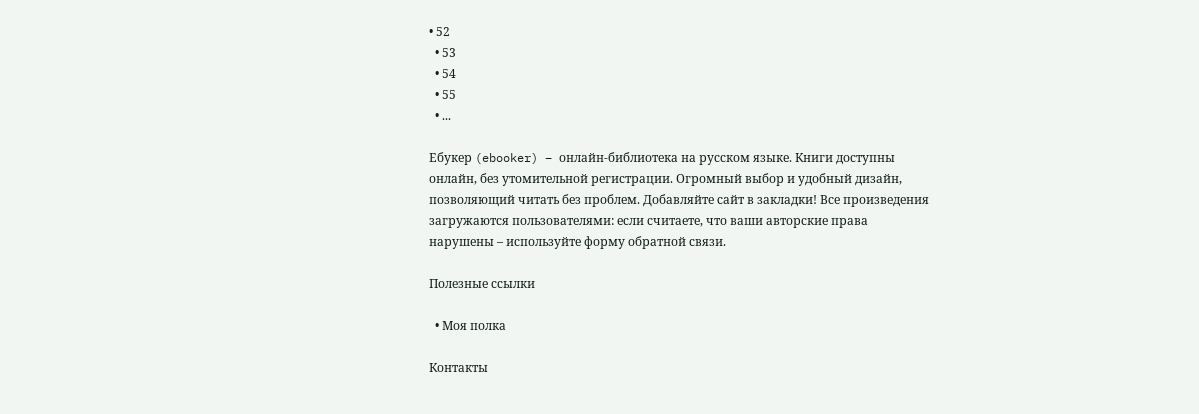• 52
  • 53
  • 54
  • 55
  • ...

Ебукер (ebooker) – онлайн-библиотека на русском языке. Книги доступны онлайн, без утомительной регистрации. Огромный выбор и удобный дизайн, позволяющий читать без проблем. Добавляйте сайт в закладки! Все произведения загружаются пользователями: если считаете, что ваши авторские права нарушены – используйте форму обратной связи.

Полезные ссылки

  • Моя полка

Контакты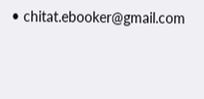• chitat.ebooker@gmail.com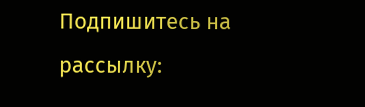Подпишитесь на рассылку: